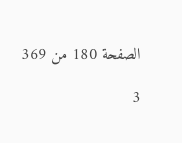الصفحة 180 من 369

3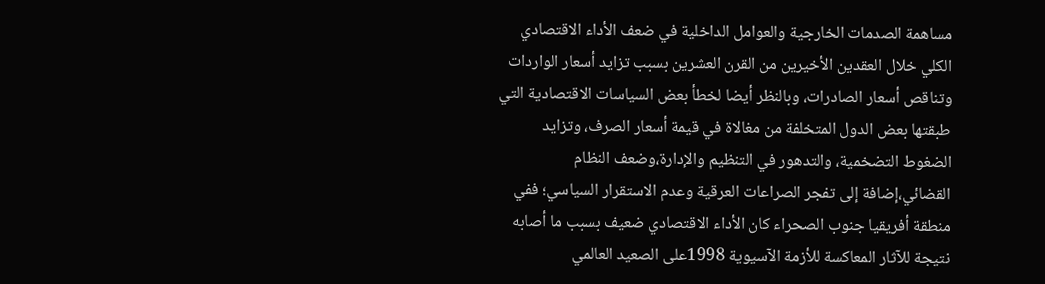مساهمة الصدمات الخارجية والعوامل الداخلية في ضعف الأداء الاقتصادي الكلي خلال العقدين الأخيرين من القرن العشرين بسبب تزايد أسعار الواردات وتناقص أسعار الصادرات، وبالنظر أيضا لخطأ بعض السياسات الاقتصادية التي طبقتها بعض الدول المتخلفة من مغالاة في قيمة أسعار الصرف، وتزايد الضغوط التضخمية، والتدهور في التنظيم والإدارة،وضعف النظام القضائي،إضافة إلى تفجر الصراعات العرقية وعدم الاستقرار السياسي؛ ففي منطقة أفريقيا جنوب الصحراء كان الأداء الاقتصادي ضعيف بسبب ما أصابه نتيجة للآثار المعاكسة للأزمة الآسيوية 1998على الصعيد العالمي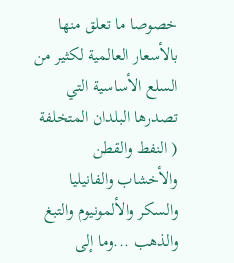خصوصا ما تعلق منها بالأسعار العالمية لكثير من السلع الأساسية التي تصدرها البلدان المتخلفة ( النفط والقطن والأخشاب والفانيليا والسكر والألمونيوم والتبغ والذهب ...وما إلى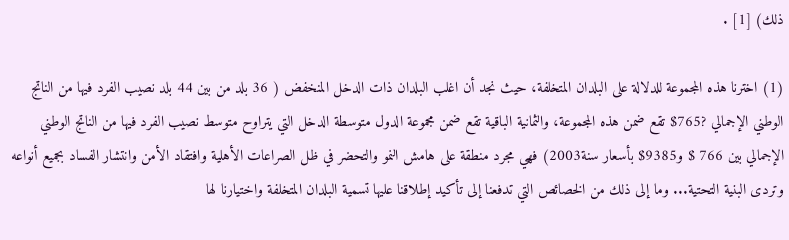ذلك) [1] .

(1) اخترنا هذه المجموعة للدلالة على البلدان المتخلفة، حيث نجد أن اغلب البلدان ذات الدخل المنخفض ( 36 بلد من بين 44 بلد نصيب الفرد فيها من الناتج الوطني الإجمالي ?765$ تقع ضمن هذه المجموعة، والثمانية الباقية تقع ضمن مجموعة الدول متوسطة الدخل التي يتراوح متوسط نصيب الفرد فيها من الناتج الوطني الإجمالي بين 766 $ و9385$ بأسعار سنة2003) فهي مجرد منطقة على هامش النمو والتحضر في ظل الصراعات الأهلية وافتقاد الأمن وانتشار الفساد بجميع أنواعه وتردى البنية التحتية... وما إلى ذلك من الخصائص التي تدفعنا إلى تأكيد إطلاقنا عليها تسمية البلدان المتخلفة واختيارنا لها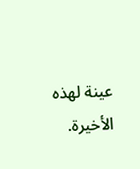عينة لهذه الأخيرة.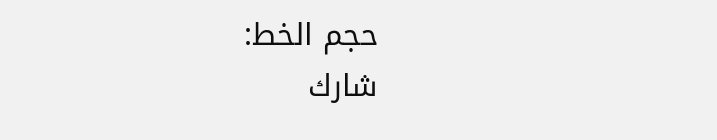حجم الخط:
شارك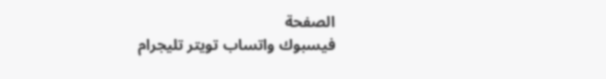الصفحة
فيسبوك واتساب تويتر تليجرام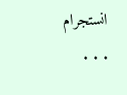انستجرام
. . .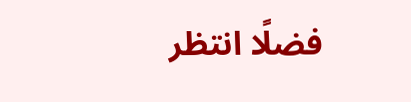فضلًا انتظر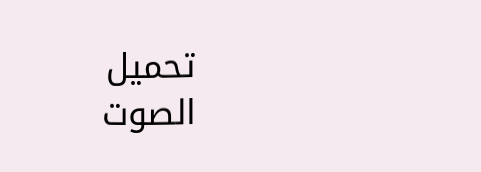تحميل الصوت